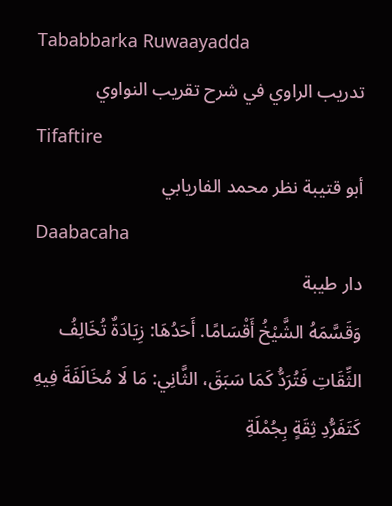Tababbarka Ruwaayadda
تدريب الراوي في شرح تقريب النواوي
Tifaftire
أبو قتيبة نظر محمد الفاريابي
Daabacaha
دار طيبة
وَقَسَّمَهُ الشَّيْخُ أَقْسَامًا. أَحَدُهَا: زِيَادَةٌ تُخَالِفُ الثِّقَاتِ فَتُرَدُّ كَمَا سَبَقَ، الثَّانِي: مَا لَا مُخَالَفَةَ فِيهِ كَتَفَرُّدِ ثِقَةٍ بِجُمْلَةِ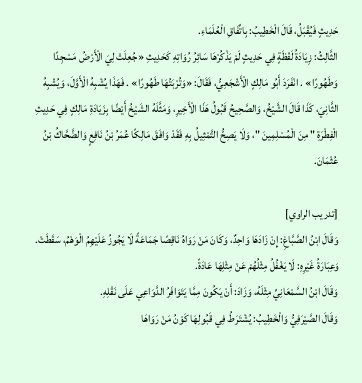حَدِيثٍ فَيُقْبَلُ، قَالَ الْخَطِيبُ: بِاتِّفَاقِ الْعُلَمَاءِ.
الثَّالِثُ: زِيَادَةُ لَفْظَةٍ فِي حَدِيثٍ لَمْ يَذْكُرْهَا سَائِرُ رُوَاتِهِ كَحَدِيثِ «جُعِلَتْ لِيَ الْأَرْضُ مَسْجِدًا وَطَهُورًا» . انْفَرَدَ أَبُو مَالِكٍ الْأَشْجَعِيُّ، فَقَالَ: «وَتُرْبَتُهَا طَهُورًا» . فَهَذَا يُشْبِهُ الْأَوَّلَ، وَيُشْبِهُ الثَّانِيَ، كَذَا قَالَ الشَّيْخُ، وَالصَّحِيحُ قَبُولُ هَذَا الْأَخِيرِ، وَمَثَّلَهُ الشَيْخُ أَيْضًا بِزَيَادَةِ مَالِكٍ فِي حَدِيثِ الْفِطْرَةِ " مِنَ الْمُسْلِمِينَ "، وَلَا يَصِحُّ التَّمْثِيلُ بِهِ فَقَدْ وَافَقَ مَالِكًا عُمَرُ بْنُ نَافِعٍ وَالضَّحَّاكُ بْنُ عُثْمَانَ.

[تدريب الراوي]
وَقَالَ ابْنُ الصَّبَّاغِ: إِنْ زَادَهَا وَاحِدٌ، وَكَانَ مَنْ رَوَاهُ نَاقِصًا جَمَاعَةً لَا يَجُوزُ عَلَيْهِمُ الْوَهْمُ، سَقَطَتْ.
وَعِبَارَةُ غَيْرِهِ: لَا يَغْفُلُ مِثْلُهُمْ عَنْ مِثْلِهَا عَادَةً.
وَقَالَ ابْنُ السَّمْعَانِيِّ مِثْلَهُ، وَزَادَ: أَنْ يَكُونَ مِمَّا يَتَوَافَرُ الدَّوَاعِي عَلَى نَقْلِهِ.
وَقَالَ الصَّيْرَفِيُّ وَالْخَطِيبُ: يُشْتَرَطُ فِي قَبُولِهَا كَوْنُ مَنْ رَوَاهَا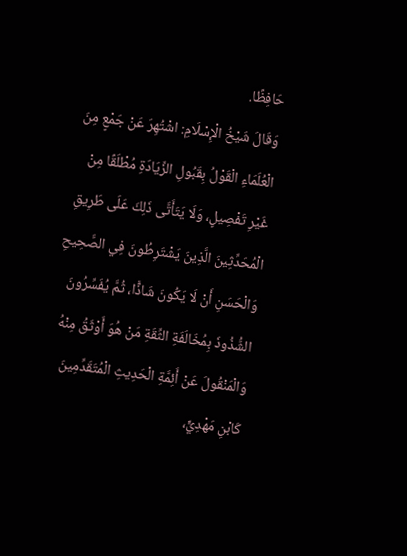حَافِظًا.
وَقَالَ شَيْخُ الْإِسْلَامِ: اشْتُهِرَ عَنْ جَمْعٍ مِنَ الْعُلَمَاءِ الْقَوْلُ بِقَبُولِ الزِّيَادَةِ مُطْلَقًا مِنْ غَيْرِ تَفْصِيلٍ، وَلَا يَتَأَتَّى ذَلِكَ عَلَى طَرِيقِ الْمُحَدِّثِينَ الَّذِينَ يَشْتَرِطُونَ فِي الصَّحِيحِ وَالْحَسَنِ أَنْ لَا يَكُونَ شَاذًّا، ثُمَّ يُفَسِّرُونَ الشُّذُوذَ بِمُخَالَفَةِ الثِّقَةِ مَنْ هُوَ أَوْثَقُ مِنْهُ وَالْمَنْقُولَ عَنْ أَئِمَّةِ الْحَدِيثِ الْمُتَقَدِّمِينَ كَابْنِ مَهْدِيٍّ،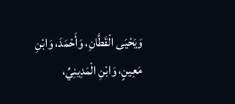وَيَحْيَى الْقَطَّانِ، وَأَحْمَدَ، وَابْنِ مَعِينٍ، وَابْنِ الْمَدِينِيِّ،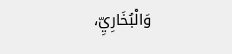وَالْبُخَارِيِّ،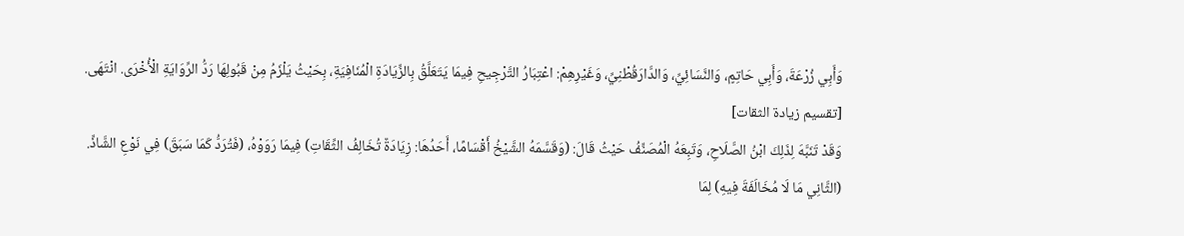وَأَبِي زُرْعَةَ، وَأَبِي حَاتِمٍ، وَالنَّسَائِيِّ، وَالدَّارَقُطْنِيِّ، وَغَيْرِهِمْ: اعْتِبَارُ التَّرْجِيحِ فِيمَا يَتَعَلَّقُ بِالزِّيَادَةِ الْمُنَافِيَةِ، بِحَيْثُ يَلْزَمُ مِنْ قَبُولِهَا رَدُّ الرِّوَايَةِ الْأُخْرَى. انْتَهَى.
[تقسيم زيادة الثقات]
وَقَدْ تَنَبَّهَ لِذَلِكَ ابْنُ الصَّلَاحِ، وَتَبِعَهُ الْمُصَنِّفُ حَيْثُ قَالَ: (وَقَسَّمَهُ الشَّيْخُ أَقْسَامًا، أَحَدُهَا: زِيَادَةٌ تُخَالِفُ الثِّقَاتِ) فِيمَا رَوَوْهُ، (فَتُرَدُّ كَمَا سَبَقَ) فِي نَوْعِ الشَّاذِّ.
(الثَّانِي مَا لَا مُخَالَفَةَ فِيهِ) لِمَا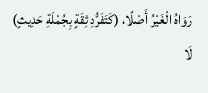رَوَاهُ الْغَيْرُ أَصْلًا، (كَتَفَرُّدِ ثِقَةٍ بِجُمْلَةِ حَدِيثٍ) لَا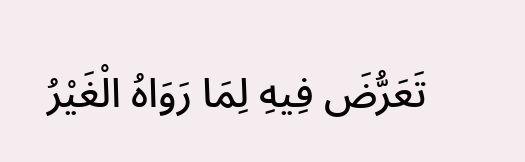تَعَرُّضَ فِيهِ لِمَا رَوَاهُ الْغَيْرُ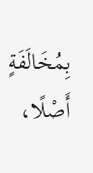بِمُخَالَفَةٍ أَصْلًا،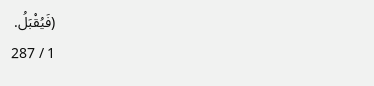(فَيُقْبَلُ.
1 / 287